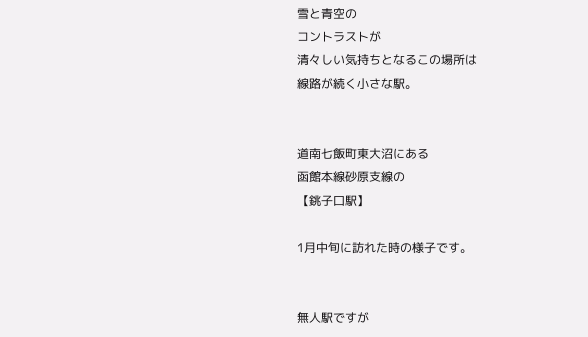雪と青空の
コントラストが
清々しい気持ちとなるこの場所は
線路が続く小さな駅。


道南七飯町東大沼にある
函館本線砂原支線の
【銚子口駅】

1月中旬に訪れた時の様子です。


無人駅ですが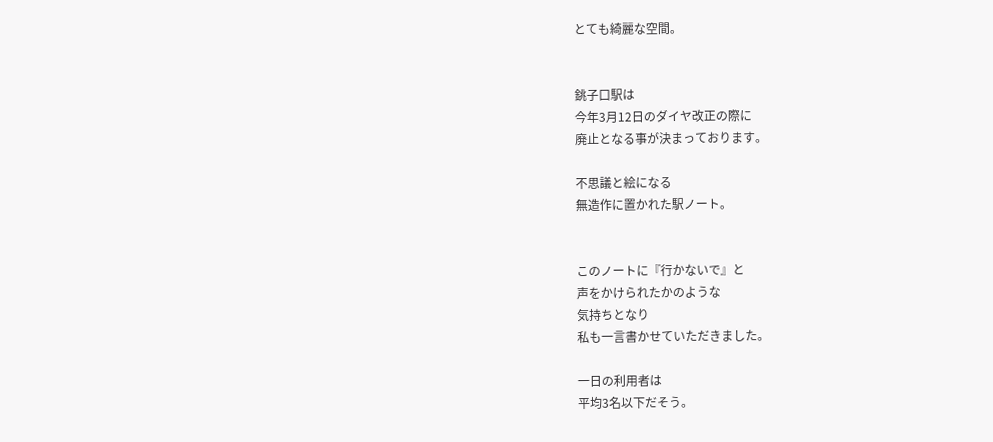とても綺麗な空間。


銚子口駅は
今年3月12日のダイヤ改正の際に
廃止となる事が決まっております。

不思議と絵になる
無造作に置かれた駅ノート。


このノートに『行かないで』と
声をかけられたかのような
気持ちとなり
私も一言書かせていただきました。

一日の利用者は
平均3名以下だそう。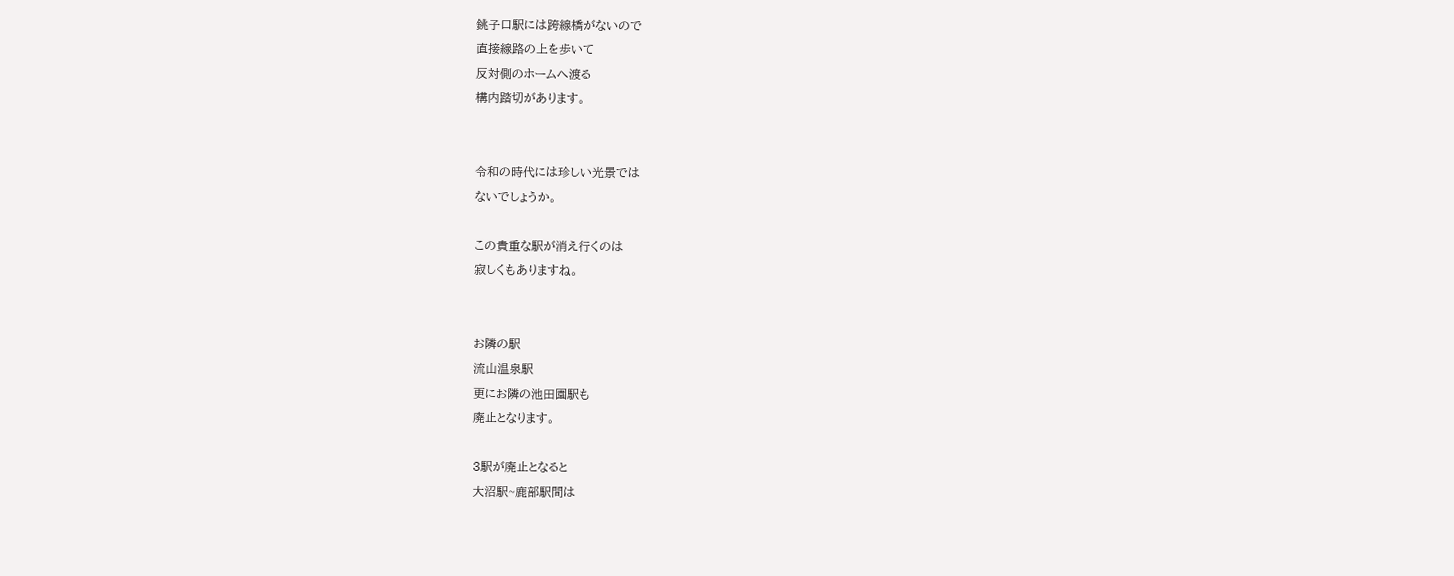銚子口駅には跨線橋がないので
直接線路の上を歩いて
反対側のホームへ渡る
構内踏切があります。


令和の時代には珍しい光景では
ないでしょうか。

この貴重な駅が消え行くのは
寂しくもありますね。


お隣の駅
流山温泉駅
更にお隣の池田園駅も
廃止となります。

3駅が廃止となると
大沼駅~鹿部駅間は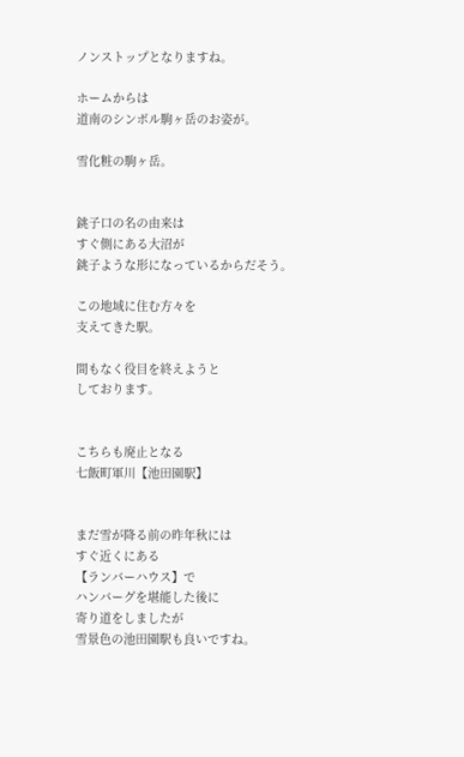ノンストップとなりますね。

ホームからは
道南のシンボル駒ヶ岳のお姿が。

雪化粧の駒ヶ岳。


銚子口の名の由来は
すぐ側にある大沼が
銚子ような形になっているからだそう。

この地域に住む方々を
支えてきた駅。

間もなく役目を終えようと
しております。


こちらも廃止となる
七飯町軍川【池田園駅】


まだ雪が降る前の昨年秋には
すぐ近くにある
【ランバーハウス】で
ハンバーグを堪能した後に
寄り道をしましたが
雪景色の池田園駅も良いですね。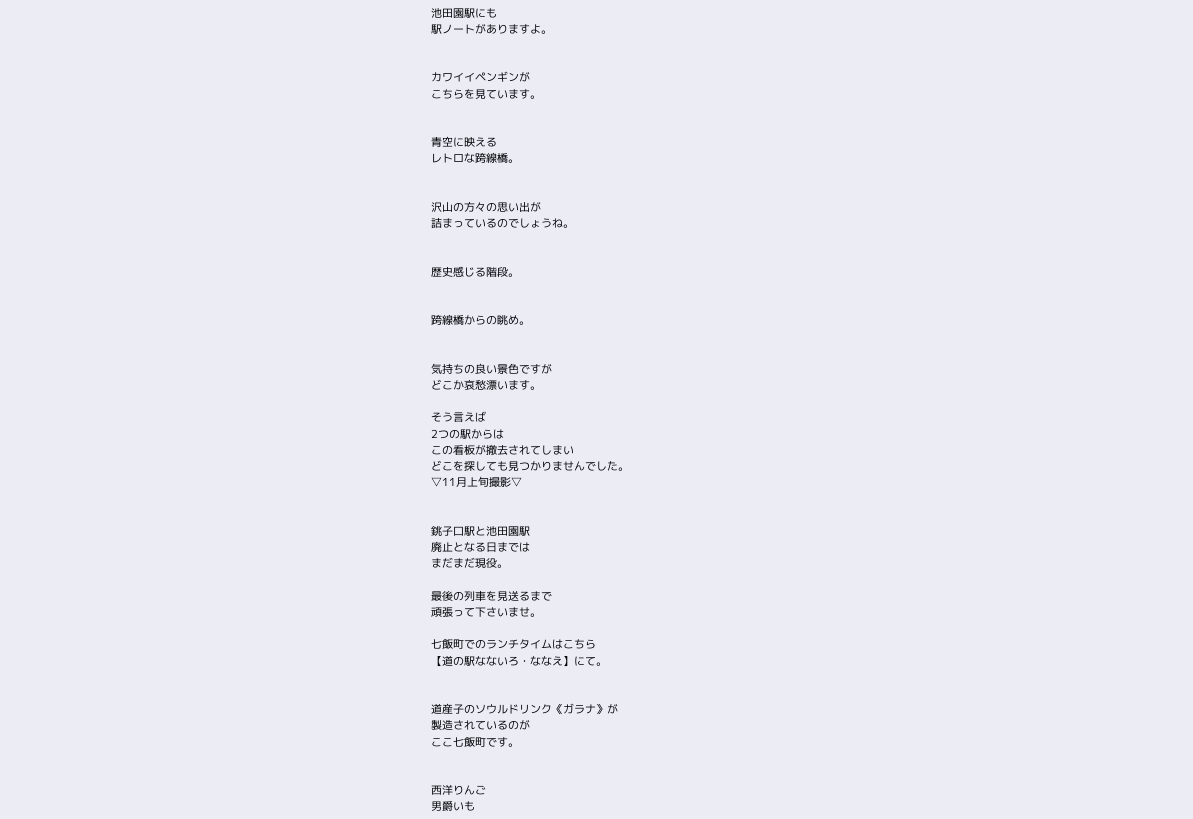池田園駅にも
駅ノートがありますよ。


カワイイペンギンが
こちらを見ています。


青空に映える
レトロな跨線橋。


沢山の方々の思い出が
詰まっているのでしょうね。


歴史感じる階段。


跨線橋からの眺め。


気持ちの良い景色ですが
どこか哀愁漂います。

そう言えば
2つの駅からは
この看板が撤去されてしまい
どこを探しても見つかりませんでした。
▽11月上旬撮影▽


銚子口駅と池田園駅
廃止となる日までは
まだまだ現役。

最後の列車を見送るまで
頑張って下さいませ。

七飯町でのランチタイムはこちら
【道の駅なないろ・ななえ】にて。


道産子のソウルドリンク《ガラナ》が
製造されているのが
ここ七飯町です。


西洋りんご
男爵いも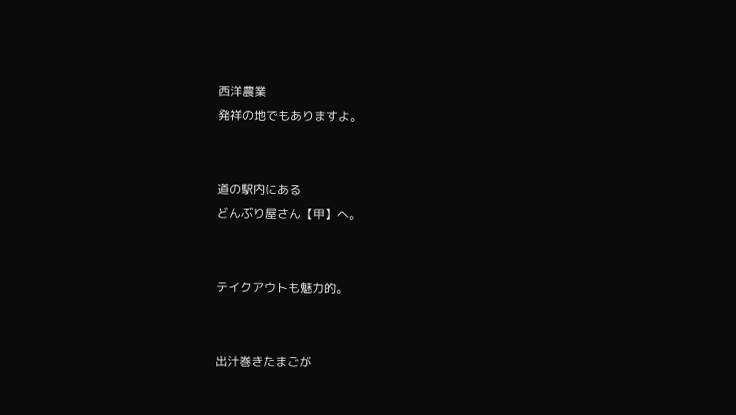西洋農業
発祥の地でもありますよ。


道の駅内にある
どんぶり屋さん【甲】へ。


テイクアウトも魅力的。


出汁巻きたまごが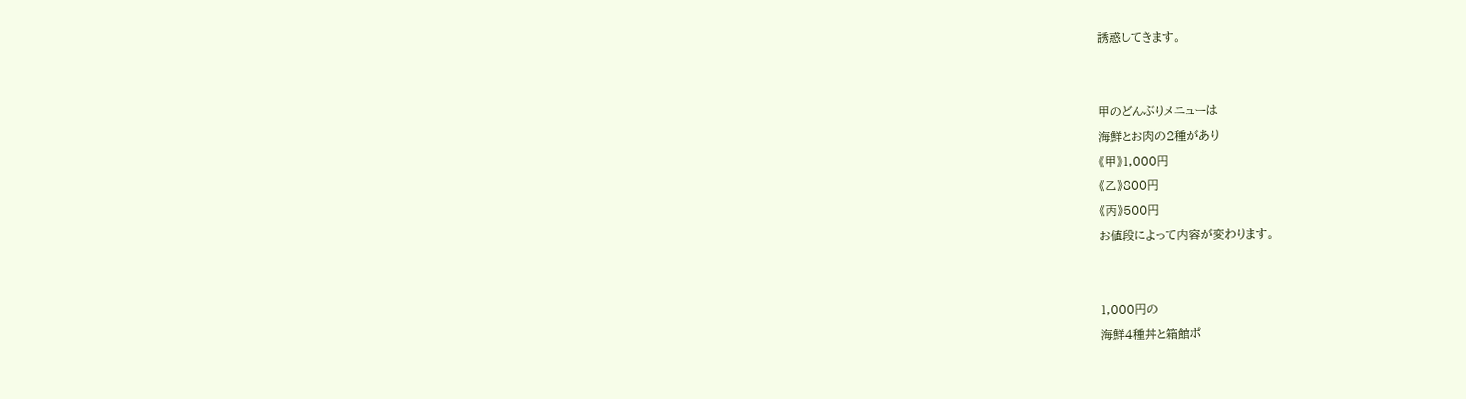誘惑してきます。


甲のどんぶりメニューは
海鮮とお肉の2種があり
《甲》1,000円
《乙》800円
《丙》500円
お値段によって内容が変わります。


1,000円の
海鮮4種丼と箱館ポ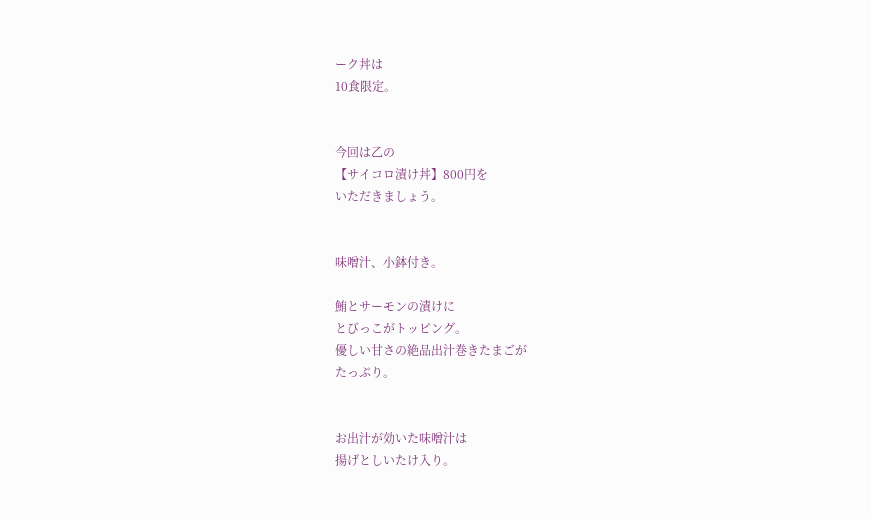ーク丼は
10食限定。


今回は乙の
【サイコロ漬け丼】800円を
いただきましょう。


味噌汁、小鉢付き。

鮪とサーモンの漬けに
とびっこがトッピング。
優しい甘さの絶品出汁巻きたまごが
たっぷり。


お出汁が効いた味噌汁は
揚げとしいたけ入り。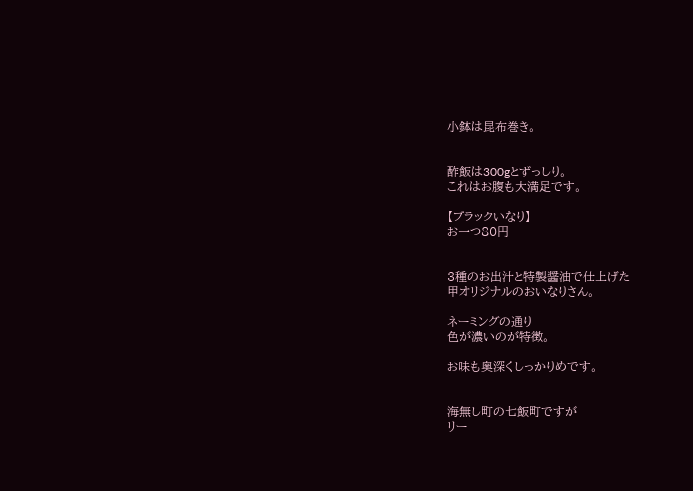小鉢は昆布巻き。


酢飯は300gとずっしり。
これはお腹も大満足です。

【ブラックいなり】
お一つ80円


3種のお出汁と特製醤油で仕上げた
甲オリジナルのおいなりさん。

ネーミングの通り
色が濃いのが特徴。

お味も奥深くしっかりめです。


海無し町の七飯町ですが
リー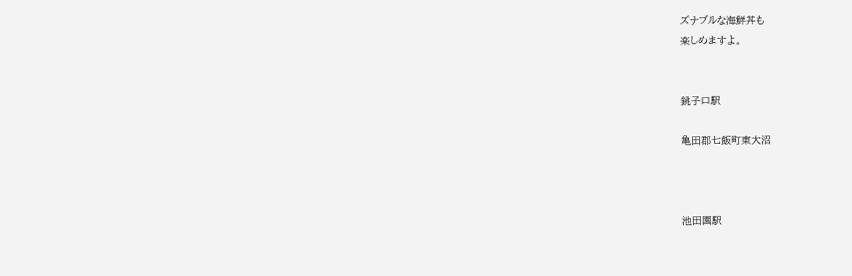ズナブルな海鮮丼も
楽しめますよ。


銚子口駅

亀田郡七飯町東大沼



池田園駅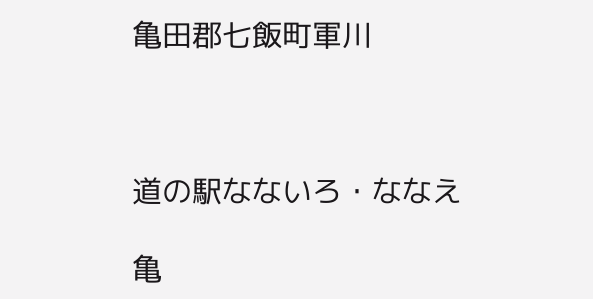亀田郡七飯町軍川



道の駅なないろ・ななえ

亀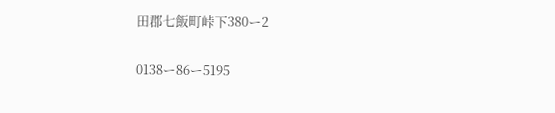田郡七飯町峠下380ー2

0138ー86ー5195